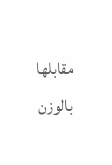مقابلها بالوزن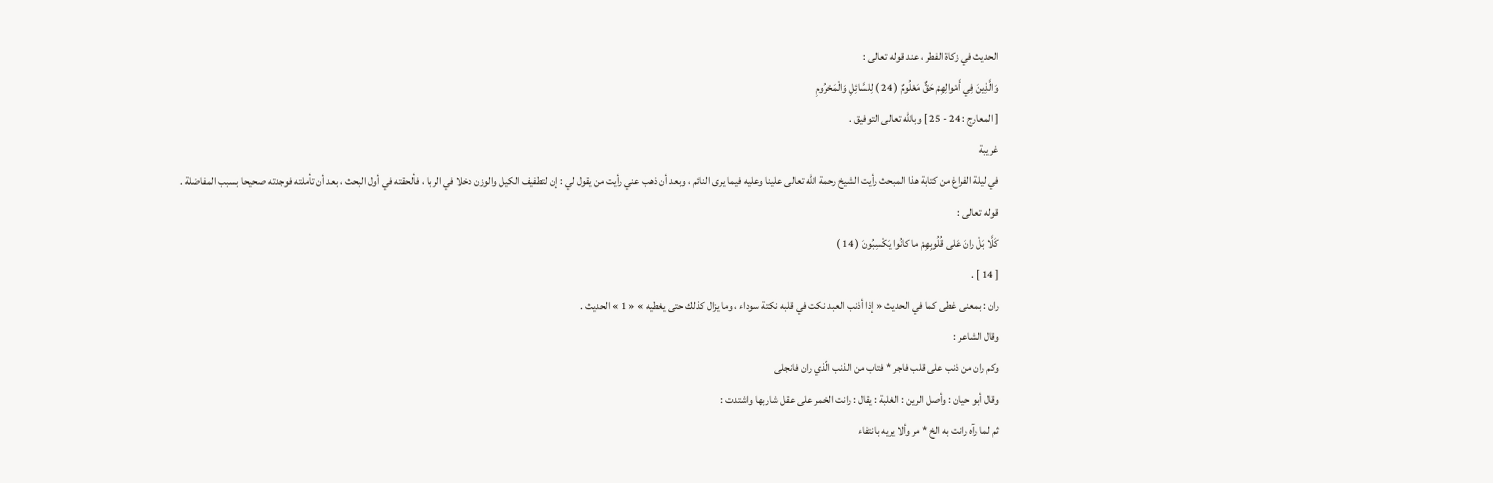الحديث في زكاة الفطر ، عند قوله تعالى :
وَالَّذِينَ فِي أَمْوالِهِمْ حَقٌّ مَعْلُومٌ ( 24 ) لِلسَّائِلِ وَالْمَحْرُومِ
[ المعارج : 24 - 25 ] وباللّه تعالى التوفيق .
غريبة
في ليلة الفراغ من كتابة هذا المبحث رأيت الشيخ رحمة اللّه تعالى علينا وعليه فيما يرى النائم ، وبعد أن ذهب عني رأيت من يقول لي : إن لتطفيف الكيل والوزن دخلا في الربا ، فألحقته في أول البحث ، بعد أن تأملته فوجدته صحيحا بسبب المفاضلة .
قوله تعالى :
كَلَّا بَلْ رانَ عَلى قُلُوبِهِمْ ما كانُوا يَكْسِبُونَ ( 14 )
[ 14 ] .
ران : بمعنى غطى كما في الحديث « إذا أذنب العبد نكت في قلبه نكتة سوداء ، وما يزال كذلك حتى يغطيه » « 1 » الحديث .
وقال الشاعر :
وكم ران من ذنب على قلب فاجر * فتاب من الذنب الّذي ران فانجلى
وقال أبو حيان : وأصل الرين : الغلبة : يقال : رانت الخمر على عقل شاربها واشتدت :
ثم لما رآه رانت به الخ * مر وألا يريه بانتفاء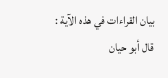بيان القراءات في هذه الآية :
قال أبو حيان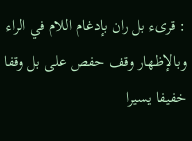: قرىء بل ران بإدغام اللام في الراء وبالإظهار وقف حفص على بل وقفا خفيفا يسيرا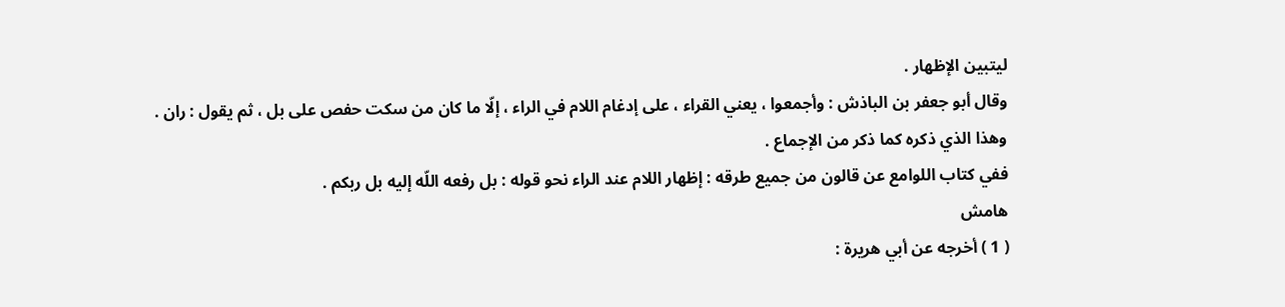ليتبين الإظهار .
وقال أبو جعفر بن الباذش : وأجمعوا ، يعني القراء ، على إدغام اللام في الراء ، إلّا ما كان من سكت حفص على بل ، ثم يقول : ران .
وهذا الذي ذكره كما ذكر من الإجماع .
ففي كتاب اللوامع عن قالون من جميع طرقه : إظهار اللام عند الراء نحو قوله : بل رفعه اللّه إليه بل ربكم .
هامش
( 1 ) أخرجه عن أبي هريرة :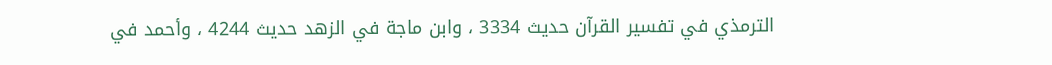الترمذي في تفسير القرآن حديث 3334 ، وابن ماجة في الزهد حديث 4244 ، وأحمد في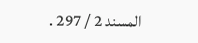المسند 2 / 297 .